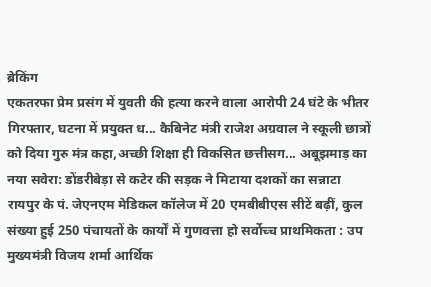ब्रेकिंग
एकतरफा प्रेम प्रसंग में युवती की हत्या करने वाला आरोपी 24 घंटे के भीतर गिरफ्तार, घटना में प्रयुक्त ध... कैबिनेट मंत्री राजेश अग्रवाल ने स्कूली छात्रों को दिया गुरु मंत्र कहा,अच्छी शिक्षा ही विकसित छत्तीसग... अबूझमाड़ का नया सवेरा: डोंडरीबेड़ा से कटेर की सड़क ने मिटाया दशकों का सन्नाटा रायपुर के पं. जेएनएम मेडिकल कॉलेज में 20 एमबीबीएस सीटें बढ़ीं, कुल संख्या हुई 250 पंचायतों के कार्यों में गुणवत्ता हो सर्वोच्च प्राथमिकता : उप मुख्यमंत्री विजय शर्मा आर्थिक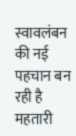स्वावलंबन की नई पहचान बन रही है महतारी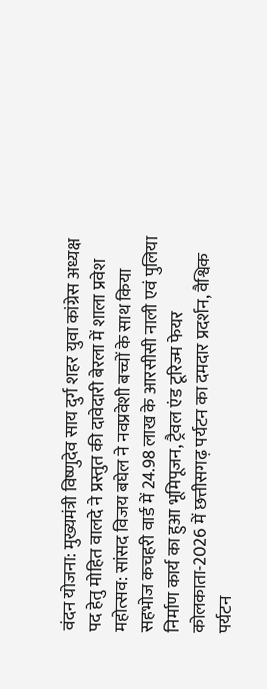वंदन योजना: मुख्यमंत्री विष्णुदेव साय दुर्ग शहर युवा कांग्रेस अध्यक्ष पद हेतु मोहित वालदे ने प्रस्तुत की दावेदारी बेरला में शाला प्रवेश महोत्सव: सांसद विजय बघेल ने नवप्रवेशी बच्चों के साथ किया सहभोज कचहरी वार्ड में 24.98 लाख के आरसीसी नाली एवं पुलिया निर्माण कार्य का हुआ भूमिपूजन, ट्रैवल एंड टूरिज्म फेयर कोलकाता-2026 में छत्तीसगढ़ पर्यटन का दमदार प्रदर्शन, वैश्विक पर्यटन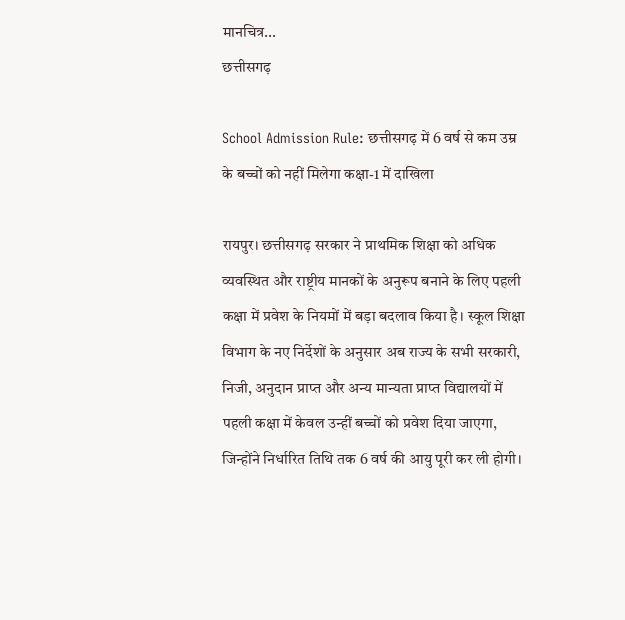मानचित्र...
छत्तीसगढ़

School Admission Rule: छत्तीसगढ़ में 6 वर्ष से कम उम्र के बच्चों को नहीं मिलेगा कक्षा-1 में दाखिला

रायपुर। छत्तीसगढ़ सरकार ने प्राथमिक शिक्षा को अधिक व्यवस्थित और राष्ट्रीय मानकों के अनुरूप बनाने के लिए पहली कक्षा में प्रवेश के नियमों में बड़ा बदलाव किया है। स्कूल शिक्षा विभाग के नए निर्देशों के अनुसार अब राज्य के सभी सरकारी, निजी, अनुदान प्राप्त और अन्य मान्यता प्राप्त विद्यालयों में पहली कक्षा में केवल उन्हीं बच्चों को प्रवेश दिया जाएगा, जिन्होंने निर्धारित तिथि तक 6 वर्ष की आयु पूरी कर ली होगी।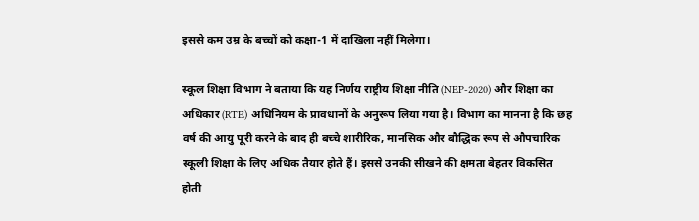इससे कम उम्र के बच्चों को कक्षा-1 में दाखिला नहीं मिलेगा।

स्कूल शिक्षा विभाग ने बताया कि यह निर्णय राष्ट्रीय शिक्षा नीति (NEP-2020) और शिक्षा का अधिकार (RTE) अधिनियम के प्रावधानों के अनुरूप लिया गया है। विभाग का मानना है कि छह वर्ष की आयु पूरी करने के बाद ही बच्चे शारीरिक, मानसिक और बौद्धिक रूप से औपचारिक स्कूली शिक्षा के लिए अधिक तैयार होते हैं। इससे उनकी सीखने की क्षमता बेहतर विकसित होती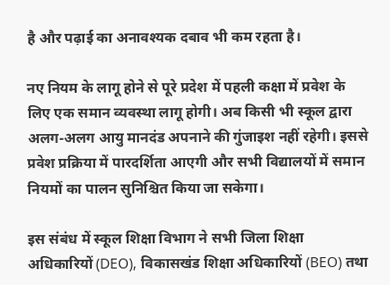है और पढ़ाई का अनावश्यक दबाव भी कम रहता है।

नए नियम के लागू होने से पूरे प्रदेश में पहली कक्षा में प्रवेश के लिए एक समान व्यवस्था लागू होगी। अब किसी भी स्कूल द्वारा अलग-अलग आयु मानदंड अपनाने की गुंजाइश नहीं रहेगी। इससे प्रवेश प्रक्रिया में पारदर्शिता आएगी और सभी विद्यालयों में समान नियमों का पालन सुनिश्चित किया जा सकेगा।

इस संबंध में स्कूल शिक्षा विभाग ने सभी जिला शिक्षा अधिकारियों (DEO), विकासखंड शिक्षा अधिकारियों (BEO) तथा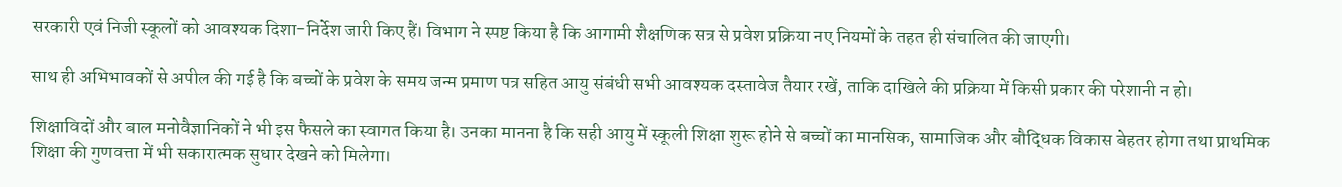सरकारी एवं निजी स्कूलों को आवश्यक दिशा-निर्देश जारी किए हैं। विभाग ने स्पष्ट किया है कि आगामी शैक्षणिक सत्र से प्रवेश प्रक्रिया नए नियमों के तहत ही संचालित की जाएगी।

साथ ही अभिभावकों से अपील की गई है कि बच्चों के प्रवेश के समय जन्म प्रमाण पत्र सहित आयु संबंधी सभी आवश्यक दस्तावेज तैयार रखें, ताकि दाखिले की प्रक्रिया में किसी प्रकार की परेशानी न हो।

शिक्षाविदों और बाल मनोवैज्ञानिकों ने भी इस फैसले का स्वागत किया है। उनका मानना है कि सही आयु में स्कूली शिक्षा शुरू होने से बच्चों का मानसिक, सामाजिक और बौद्धिक विकास बेहतर होगा तथा प्राथमिक शिक्षा की गुणवत्ता में भी सकारात्मक सुधार देखने को मिलेगा।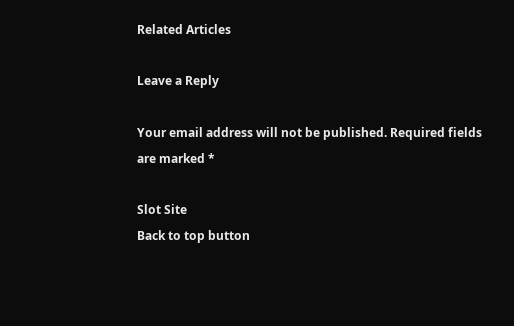Related Articles

Leave a Reply

Your email address will not be published. Required fields are marked *

Slot Site
Back to top button